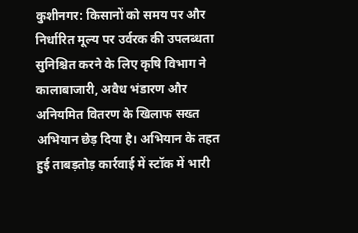कुशीनगर: किसानों को समय पर और निर्धारित मूल्य पर उर्वरक की उपलब्धता सुनिश्चित करने के लिए कृषि विभाग ने कालाबाजारी, अवैध भंडारण और अनियमित वितरण के खिलाफ सख्त अभियान छेड़ दिया है। अभियान के तहत हुई ताबड़तोड़ कार्रवाई में स्टॉक में भारी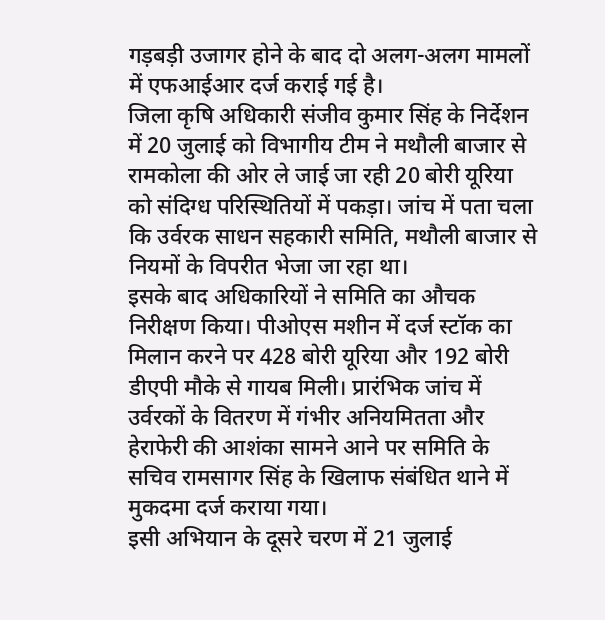गड़बड़ी उजागर होने के बाद दो अलग-अलग मामलों में एफआईआर दर्ज कराई गई है।
जिला कृषि अधिकारी संजीव कुमार सिंह के निर्देशन में 20 जुलाई को विभागीय टीम ने मथौली बाजार से रामकोला की ओर ले जाई जा रही 20 बोरी यूरिया को संदिग्ध परिस्थितियों में पकड़ा। जांच में पता चला कि उर्वरक साधन सहकारी समिति, मथौली बाजार से नियमों के विपरीत भेजा जा रहा था।
इसके बाद अधिकारियों ने समिति का औचक निरीक्षण किया। पीओएस मशीन में दर्ज स्टॉक का मिलान करने पर 428 बोरी यूरिया और 192 बोरी डीएपी मौके से गायब मिली। प्रारंभिक जांच में उर्वरकों के वितरण में गंभीर अनियमितता और हेराफेरी की आशंका सामने आने पर समिति के सचिव रामसागर सिंह के खिलाफ संबंधित थाने में मुकदमा दर्ज कराया गया।
इसी अभियान के दूसरे चरण में 21 जुलाई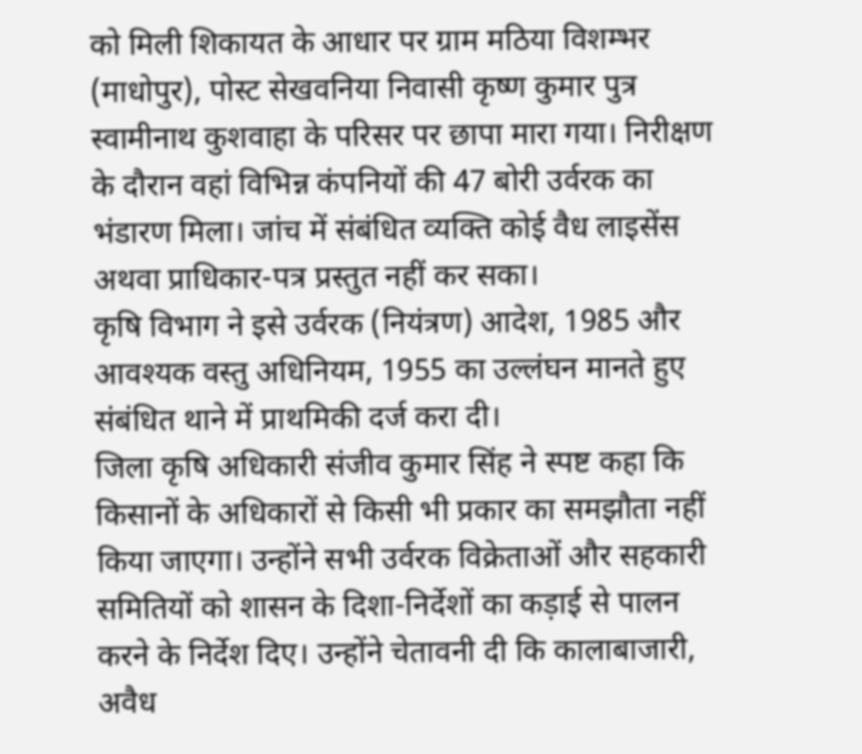को मिली शिकायत के आधार पर ग्राम मठिया विशम्भर (माधोपुर), पोस्ट सेखवनिया निवासी कृष्ण कुमार पुत्र स्वामीनाथ कुशवाहा के परिसर पर छापा मारा गया। निरीक्षण के दौरान वहां विभिन्न कंपनियों की 47 बोरी उर्वरक का भंडारण मिला। जांच में संबंधित व्यक्ति कोई वैध लाइसेंस अथवा प्राधिकार-पत्र प्रस्तुत नहीं कर सका।
कृषि विभाग ने इसे उर्वरक (नियंत्रण) आदेश, 1985 और आवश्यक वस्तु अधिनियम, 1955 का उल्लंघन मानते हुए संबंधित थाने में प्राथमिकी दर्ज करा दी।
जिला कृषि अधिकारी संजीव कुमार सिंह ने स्पष्ट कहा कि किसानों के अधिकारों से किसी भी प्रकार का समझौता नहीं किया जाएगा। उन्होंने सभी उर्वरक विक्रेताओं और सहकारी समितियों को शासन के दिशा-निर्देशों का कड़ाई से पालन करने के निर्देश दिए। उन्होंने चेतावनी दी कि कालाबाजारी, अवैध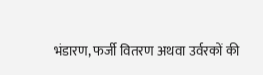भंडारण, फर्जी वितरण अथवा उर्वरकों की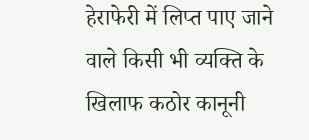हेराफेरी में लिप्त पाए जाने वाले किसी भी व्यक्ति के खिलाफ कठोर कानूनी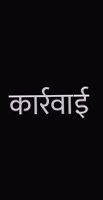कार्रवाई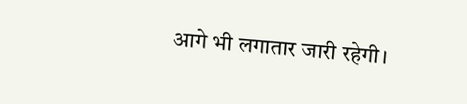आगे भी लगातार जारी रहेगी।